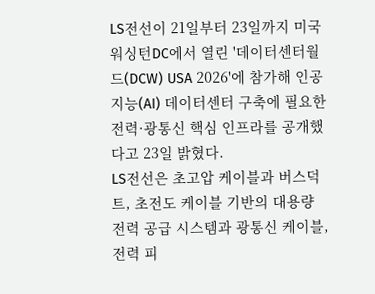LS전선이 21일부터 23일까지 미국 워싱턴DC에서 열린 '데이터센터월드(DCW) USA 2026'에 참가해 인공지능(AI) 데이터센터 구축에 필요한 전력·광통신 핵심 인프라를 공개했다고 23일 밝혔다.
LS전선은 초고압 케이블과 버스덕트, 초전도 케이블 기반의 대용량 전력 공급 시스템과 광통신 케이블, 전력 피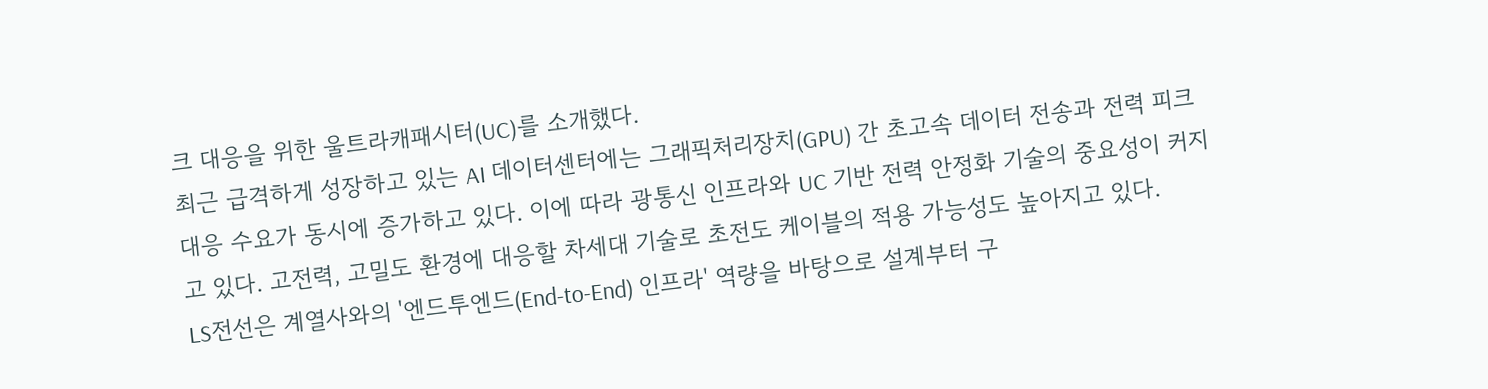크 대응을 위한 울트라캐패시터(UC)를 소개했다.
최근 급격하게 성장하고 있는 AI 데이터센터에는 그래픽처리장치(GPU) 간 초고속 데이터 전송과 전력 피크 대응 수요가 동시에 증가하고 있다. 이에 따라 광통신 인프라와 UC 기반 전력 안정화 기술의 중요성이 커지고 있다. 고전력, 고밀도 환경에 대응할 차세대 기술로 초전도 케이블의 적용 가능성도 높아지고 있다.
LS전선은 계열사와의 '엔드투엔드(End-to-End) 인프라' 역량을 바탕으로 설계부터 구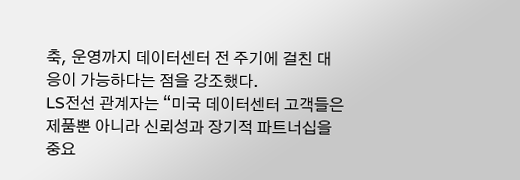축, 운영까지 데이터센터 전 주기에 걸친 대응이 가능하다는 점을 강조했다.
LS전선 관계자는 “미국 데이터센터 고객들은 제품뿐 아니라 신뢰성과 장기적 파트너십을 중요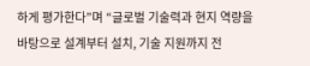하게 평가한다”며 “글로벌 기술력과 현지 역량을 바탕으로 설계부터 설치, 기술 지원까지 전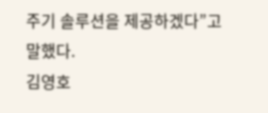주기 솔루션을 제공하겠다”고 말했다.
김영호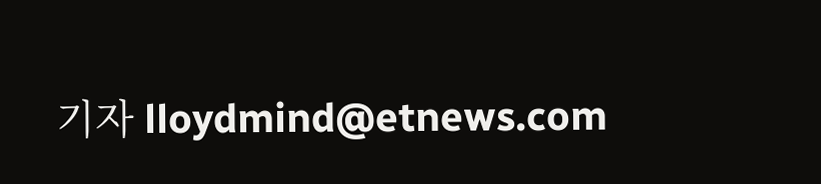기자 lloydmind@etnews.com